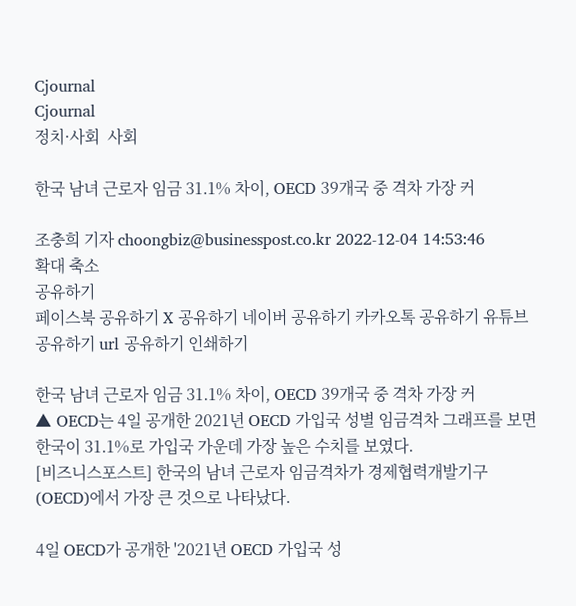Cjournal
Cjournal
정치·사회  사회

한국 남녀 근로자 임금 31.1% 차이, OECD 39개국 중 격차 가장 커

조충희 기자 choongbiz@businesspost.co.kr 2022-12-04 14:53:46
확대 축소
공유하기
페이스북 공유하기 X 공유하기 네이버 공유하기 카카오톡 공유하기 유튜브 공유하기 url 공유하기 인쇄하기

한국 남녀 근로자 임금 31.1% 차이, OECD 39개국 중 격차 가장 커
▲ OECD는 4일 공개한 2021년 OECD 가입국 성별 임금격차 그래프를 보면 한국이 31.1%로 가입국 가운데 가장 높은 수치를 보였다.
[비즈니스포스트] 한국의 남녀 근로자 임금격차가 경제협력개발기구(OECD)에서 가장 큰 것으로 나타났다.

4일 OECD가 공개한 '2021년 OECD 가입국 성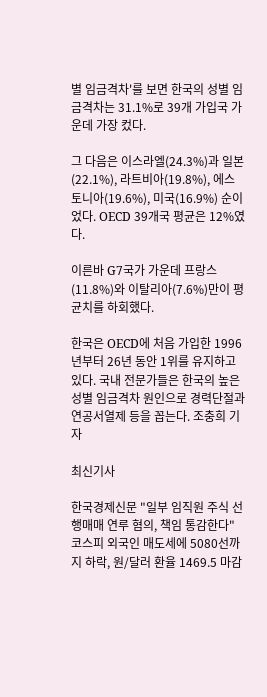별 임금격차'를 보면 한국의 성별 임금격차는 31.1%로 39개 가입국 가운데 가장 컸다.

그 다음은 이스라엘(24.3%)과 일본(22.1%), 라트비아(19.8%), 에스토니아(19.6%), 미국(16.9%) 순이었다. OECD 39개국 평균은 12%였다.

이른바 G7국가 가운데 프랑스(11.8%)와 이탈리아(7.6%)만이 평균치를 하회했다.

한국은 OECD에 처음 가입한 1996년부터 26년 동안 1위를 유지하고 있다. 국내 전문가들은 한국의 높은 성별 임금격차 원인으로 경력단절과 연공서열제 등을 꼽는다. 조충희 기자

최신기사

한국경제신문 "일부 임직원 주식 선행매매 연루 혐의, 책임 통감한다"
코스피 외국인 매도세에 5080선까지 하락, 원/달러 환율 1469.5 마감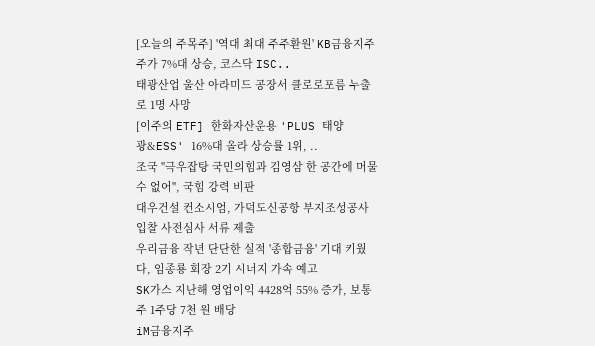[오늘의 주목주] '역대 최대 주주환원' KB금융지주 주가 7%대 상승, 코스닥 ISC..
태광산업 울산 아라미드 공장서 클로로포름 누출로 1명 사망
[이주의 ETF] 한화자산운용 'PLUS 태양광&ESS' 16%대 올라 상승률 1위, ..
조국 "극우잡탕 국민의힘과 김영삼 한 공간에 머물 수 없어", 국힘 강력 비판
대우건설 컨소시엄, 가덕도신공항 부지조성공사 입찰 사전심사 서류 제출
우리금융 작년 단단한 실적 '종합금융' 기대 키웠다, 임종룡 회장 2기 시너지 가속 예고
SK가스 지난해 영업이익 4428억 55% 증가, 보통주 1주당 7천 원 배당
iM금융지주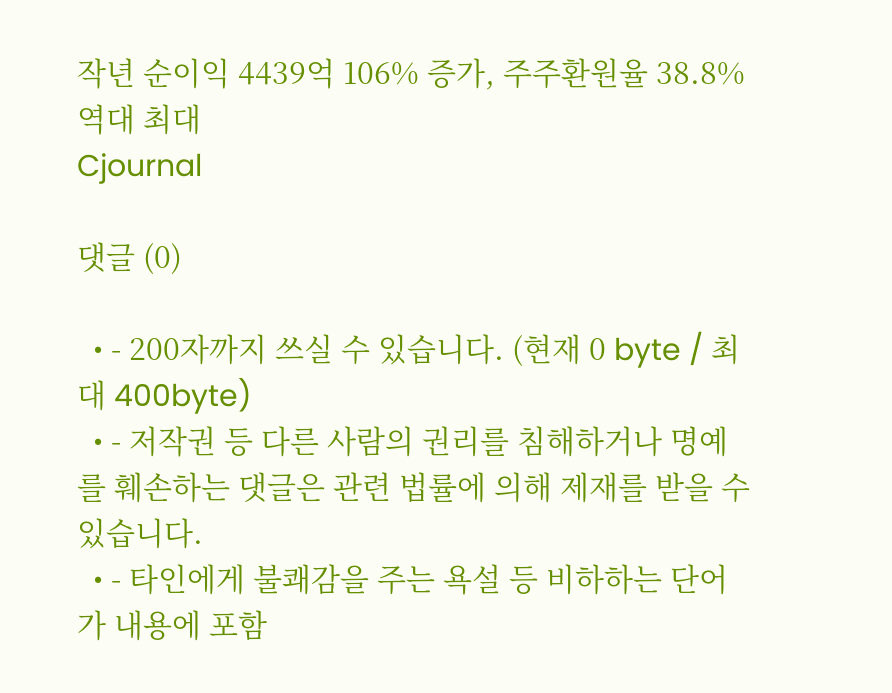작년 순이익 4439억 106% 증가, 주주환원율 38.8% 역대 최대
Cjournal

댓글 (0)

  • - 200자까지 쓰실 수 있습니다. (현재 0 byte / 최대 400byte)
  • - 저작권 등 다른 사람의 권리를 침해하거나 명예를 훼손하는 댓글은 관련 법률에 의해 제재를 받을 수 있습니다.
  • - 타인에게 불쾌감을 주는 욕설 등 비하하는 단어가 내용에 포함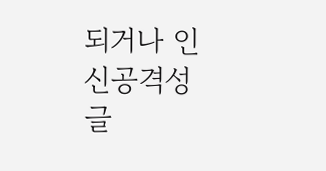되거나 인신공격성 글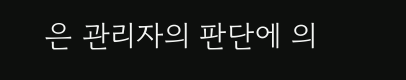은 관리자의 판단에 의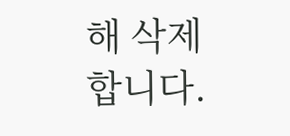해 삭제 합니다.